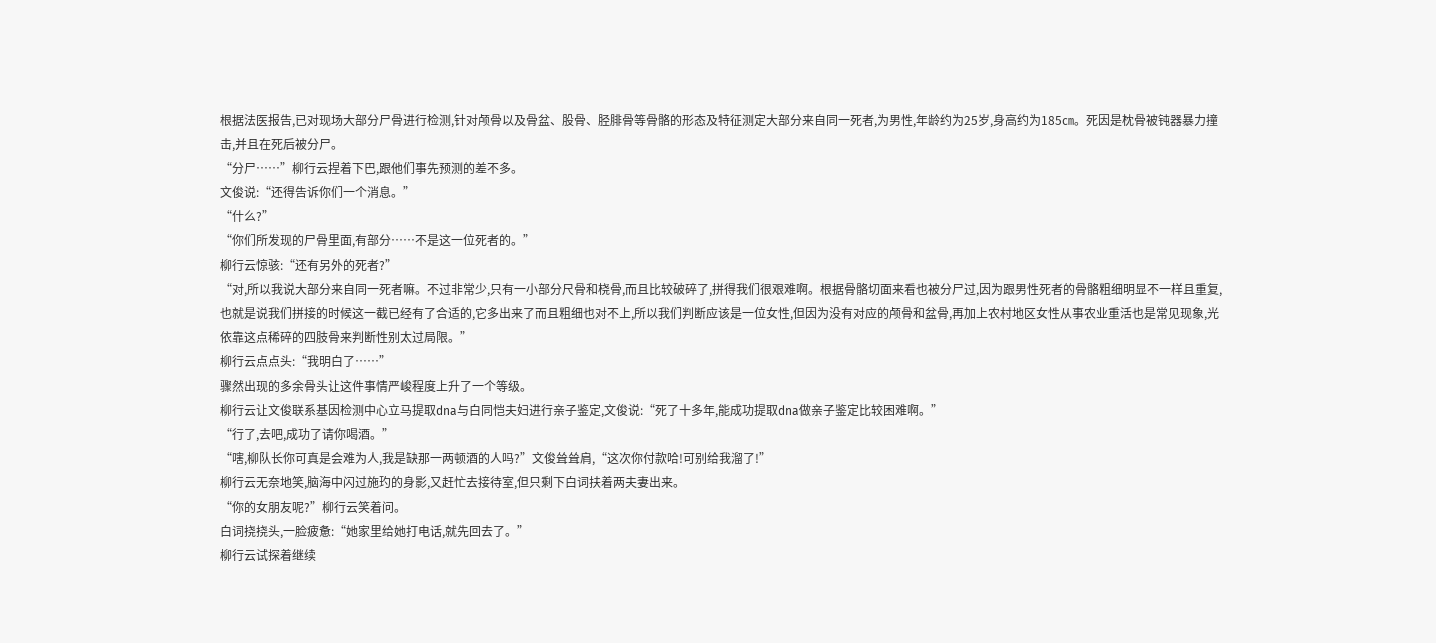根据法医报告,已对现场大部分尸骨进行检测,针对颅骨以及骨盆、股骨、胫腓骨等骨骼的形态及特征测定大部分来自同一死者,为男性,年龄约为25岁,身高约为185㎝。死因是枕骨被钝器暴力撞击,并且在死后被分尸。
“分尸……”柳行云捏着下巴,跟他们事先预测的差不多。
文俊说:“还得告诉你们一个消息。”
“什么?”
“你们所发现的尸骨里面,有部分……不是这一位死者的。”
柳行云惊骇:“还有另外的死者?”
“对,所以我说大部分来自同一死者嘛。不过非常少,只有一小部分尺骨和桡骨,而且比较破碎了,拼得我们很艰难啊。根据骨骼切面来看也被分尸过,因为跟男性死者的骨骼粗细明显不一样且重复,也就是说我们拼接的时候这一截已经有了合适的,它多出来了而且粗细也对不上,所以我们判断应该是一位女性,但因为没有对应的颅骨和盆骨,再加上农村地区女性从事农业重活也是常见现象,光依靠这点稀碎的四肢骨来判断性别太过局限。”
柳行云点点头:“我明白了……”
骤然出现的多余骨头让这件事情严峻程度上升了一个等级。
柳行云让文俊联系基因检测中心立马提取dna与白同恺夫妇进行亲子鉴定,文俊说:“死了十多年,能成功提取dna做亲子鉴定比较困难啊。”
“行了,去吧,成功了请你喝酒。”
“嗐,柳队长你可真是会难为人,我是缺那一两顿酒的人吗?”文俊耸耸肩,“这次你付款哈!可别给我溜了!”
柳行云无奈地笑,脑海中闪过施玓的身影,又赶忙去接待室,但只剩下白词扶着两夫妻出来。
“你的女朋友呢?”柳行云笑着问。
白词挠挠头,一脸疲惫:“她家里给她打电话,就先回去了。”
柳行云试探着继续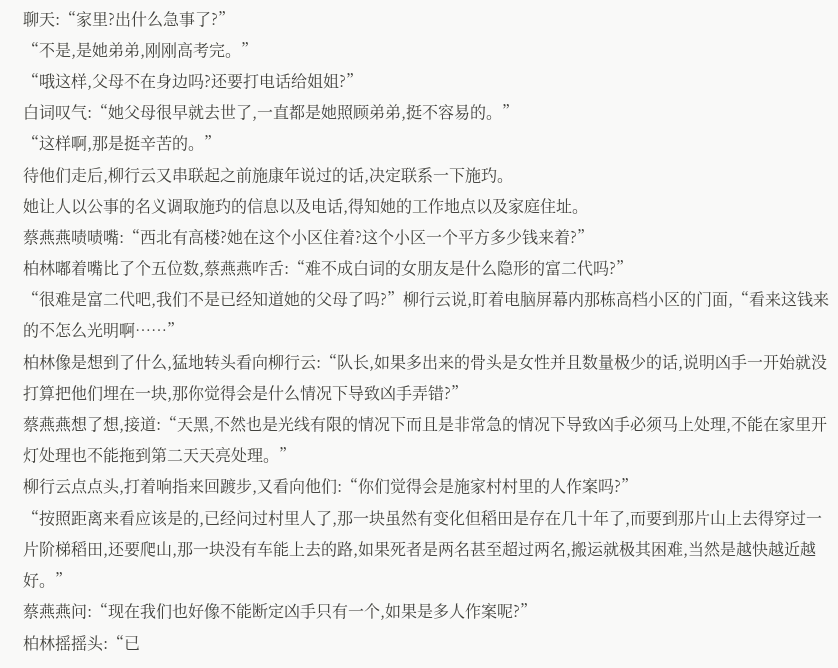聊天:“家里?出什么急事了?”
“不是,是她弟弟,刚刚高考完。”
“哦这样,父母不在身边吗?还要打电话给姐姐?”
白词叹气:“她父母很早就去世了,一直都是她照顾弟弟,挺不容易的。”
“这样啊,那是挺辛苦的。”
待他们走后,柳行云又串联起之前施康年说过的话,决定联系一下施玓。
她让人以公事的名义调取施玓的信息以及电话,得知她的工作地点以及家庭住址。
蔡燕燕啧啧嘴:“西北有高楼?她在这个小区住着?这个小区一个平方多少钱来着?”
柏林嘟着嘴比了个五位数,蔡燕燕咋舌:“难不成白词的女朋友是什么隐形的富二代吗?”
“很难是富二代吧,我们不是已经知道她的父母了吗?”柳行云说,盯着电脑屏幕内那栋高档小区的门面,“看来这钱来的不怎么光明啊……”
柏林像是想到了什么,猛地转头看向柳行云:“队长,如果多出来的骨头是女性并且数量极少的话,说明凶手一开始就没打算把他们埋在一块,那你觉得会是什么情况下导致凶手弄错?”
蔡燕燕想了想,接道:“天黑,不然也是光线有限的情况下而且是非常急的情况下导致凶手必须马上处理,不能在家里开灯处理也不能拖到第二天天亮处理。”
柳行云点点头,打着响指来回踱步,又看向他们:“你们觉得会是施家村村里的人作案吗?”
“按照距离来看应该是的,已经问过村里人了,那一块虽然有变化但稻田是存在几十年了,而要到那片山上去得穿过一片阶梯稻田,还要爬山,那一块没有车能上去的路,如果死者是两名甚至超过两名,搬运就极其困难,当然是越快越近越好。”
蔡燕燕问:“现在我们也好像不能断定凶手只有一个,如果是多人作案呢?”
柏林摇摇头:“已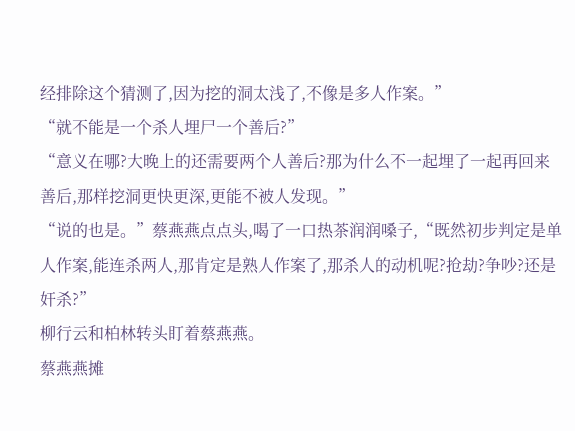经排除这个猜测了,因为挖的洞太浅了,不像是多人作案。”
“就不能是一个杀人埋尸一个善后?”
“意义在哪?大晚上的还需要两个人善后?那为什么不一起埋了一起再回来善后,那样挖洞更快更深,更能不被人发现。”
“说的也是。”蔡燕燕点点头,喝了一口热茶润润嗓子,“既然初步判定是单人作案,能连杀两人,那肯定是熟人作案了,那杀人的动机呢?抢劫?争吵?还是奸杀?”
柳行云和柏林转头盯着蔡燕燕。
蔡燕燕摊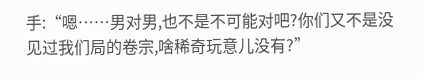手:“嗯……男对男,也不是不可能对吧?你们又不是没见过我们局的卷宗,啥稀奇玩意儿没有?”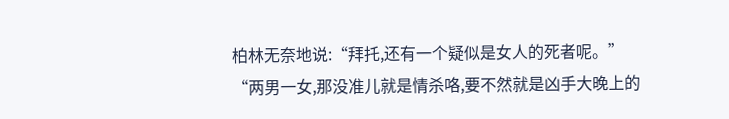柏林无奈地说:“拜托,还有一个疑似是女人的死者呢。”
“两男一女,那没准儿就是情杀咯,要不然就是凶手大晚上的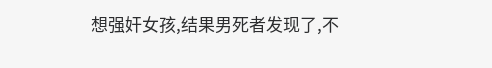想强奸女孩,结果男死者发现了,不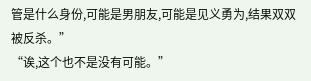管是什么身份,可能是男朋友,可能是见义勇为,结果双双被反杀。”
“诶,这个也不是没有可能。”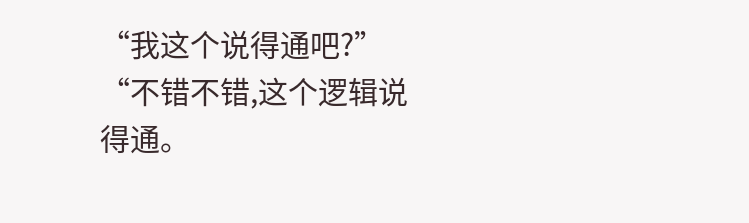“我这个说得通吧?”
“不错不错,这个逻辑说得通。